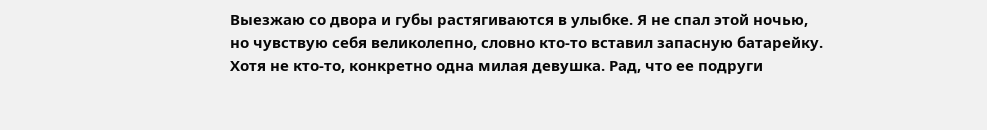Выезжаю со двора и губы растягиваются в улыбке. Я не спал этой ночью, но чувствую себя великолепно, словно кто-то вставил запасную батарейку. Хотя не кто-то, конкретно одна милая девушка. Рад, что ее подруги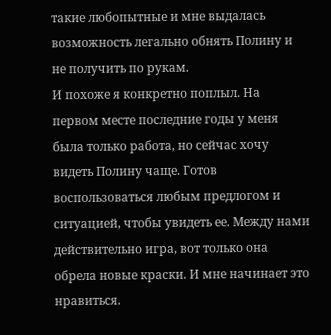такие любопытные и мне выдалась возможность легально обнять Полину и не получить по рукам.
И похоже я конкретно поплыл. На первом месте последние годы у меня была только работа, но сейчас хочу видеть Полину чаще. Готов воспользоваться любым предлогом и ситуацией, чтобы увидеть ее. Между нами действительно игра, вот только она обрела новые краски. И мне начинает это нравиться.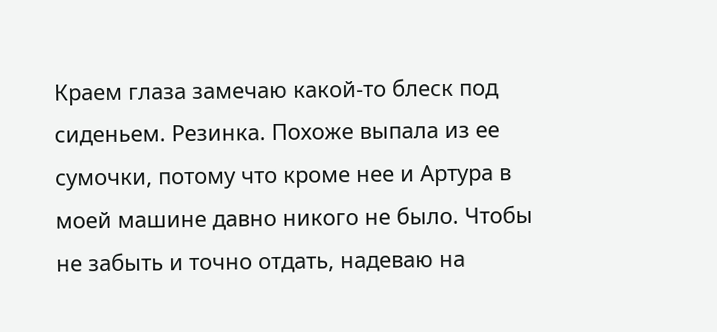Краем глаза замечаю какой-то блеск под сиденьем. Резинка. Похоже выпала из ее сумочки, потому что кроме нее и Артура в моей машине давно никого не было. Чтобы не забыть и точно отдать, надеваю на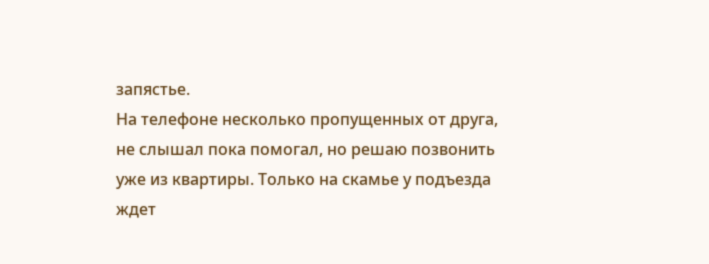запястье.
На телефоне несколько пропущенных от друга, не слышал пока помогал, но решаю позвонить уже из квартиры. Только на скамье у подъезда ждет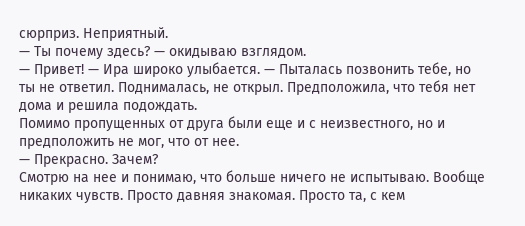сюрприз. Неприятный.
— Ты почему здесь? — окидываю взглядом.
— Привет! — Ира широко улыбается. — Пыталась позвонить тебе, но ты не ответил. Поднималась, не открыл. Предположила, что тебя нет дома и решила подождать.
Помимо пропущенных от друга были еще и с неизвестного, но и предположить не мог, что от нее.
— Прекрасно. Зачем?
Смотрю на нее и понимаю, что больше ничего не испытываю. Вообще никаких чувств. Просто давняя знакомая. Просто та, с кем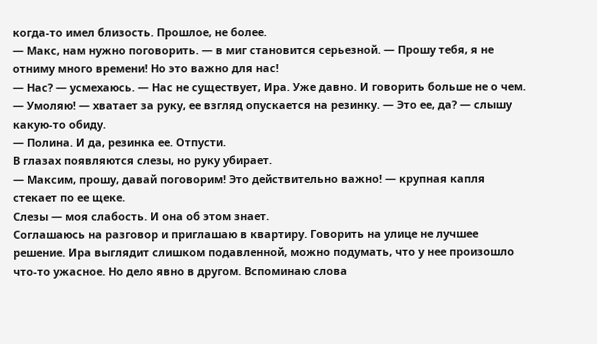когда-то имел близость. Прошлое, не более.
— Макс, нам нужно поговорить. — в миг становится серьезной. — Прошу тебя, я не отниму много времени! Но это важно для нас!
— Нас? — усмехаюсь. — Нас не существует, Ира. Уже давно. И говорить больше не о чем.
— Умоляю! — хватает за руку, ее взгляд опускается на резинку. — Это ее, да? — слышу какую-то обиду.
— Полина. И да, резинка ее. Отпусти.
В глазах появляются слезы, но руку убирает.
— Максим, прошу, давай поговорим! Это действительно важно! — крупная капля стекает по ее щеке.
Слезы — моя слабость. И она об этом знает.
Соглашаюсь на разговор и приглашаю в квартиру. Говорить на улице не лучшее решение. Ира выглядит слишком подавленной, можно подумать, что у нее произошло что-то ужасное. Но дело явно в другом. Вспоминаю слова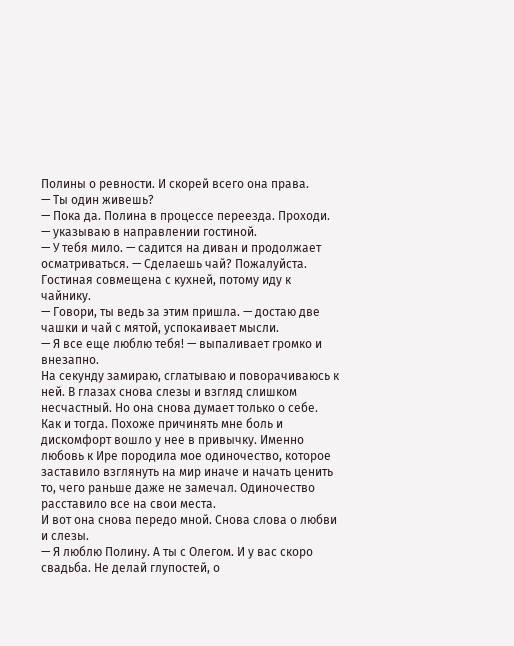Полины о ревности. И скорей всего она права.
— Ты один живешь?
— Пока да. Полина в процессе переезда. Проходи. — указываю в направлении гостиной.
— У тебя мило. — садится на диван и продолжает осматриваться. — Сделаешь чай? Пожалуйста.
Гостиная совмещена с кухней, потому иду к чайнику.
— Говори, ты ведь за этим пришла. — достаю две чашки и чай с мятой, успокаивает мысли.
— Я все еще люблю тебя! — выпаливает громко и внезапно.
На секунду замираю, сглатываю и поворачиваюсь к ней. В глазах снова слезы и взгляд слишком несчастный. Но она снова думает только о себе. Как и тогда. Похоже причинять мне боль и дискомфорт вошло у нее в привычку. Именно любовь к Ире породила мое одиночество, которое заставило взглянуть на мир иначе и начать ценить то, чего раньше даже не замечал. Одиночество расставило все на свои места.
И вот она снова передо мной. Снова слова о любви и слезы.
— Я люблю Полину. А ты с Олегом. И у вас скоро свадьба. Не делай глупостей, о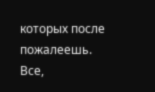которых после пожалеешь. Все,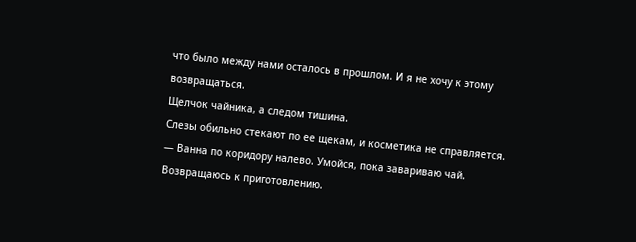что было между нами осталось в прошлом. И я не хочу к этому возвращаться.
Щелчок чайника, а следом тишина.
Слезы обильно стекают по ее щекам, и косметика не справляется.
— Ванна по коридору налево. Умойся, пока завариваю чай.
Возвращаюсь к приготовлению.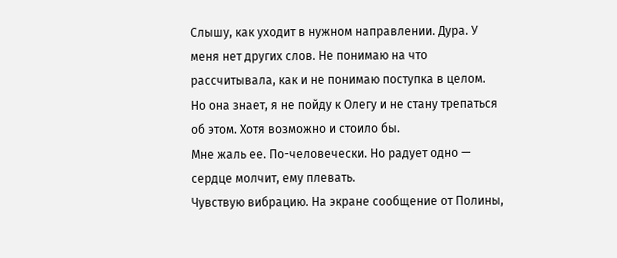Слышу, как уходит в нужном направлении. Дура. У меня нет других слов. Не понимаю на что рассчитывала, как и не понимаю поступка в целом. Но она знает, я не пойду к Олегу и не стану трепаться об этом. Хотя возможно и стоило бы.
Мне жаль ее. По-человечески. Но радует одно — сердце молчит, ему плевать.
Чувствую вибрацию. На экране сообщение от Полины,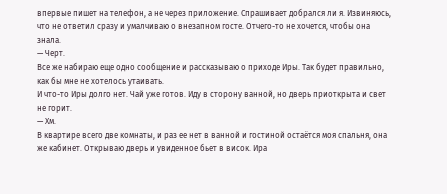впервые пишет на телефон, а не через приложение. Спрашивает добрался ли я. Извиняюсь, что не ответил сразу и умалчиваю о внезапном госте. Отчего-то не хочется, чтобы она знала.
— Черт.
Все же набираю еще одно сообщение и рассказываю о приходе Иры. Так будет правильно, как бы мне не хотелось утаивать.
И что-то Иры долго нет. Чай уже готов. Иду в сторону ванной, но дверь приоткрыта и свет не горит.
— Хм.
В квартире всего две комнаты, и раз ее нет в ванной и гостиной остаётся моя спальня, она же кабинет. Открываю дверь и увиденное бьет в висок. Ира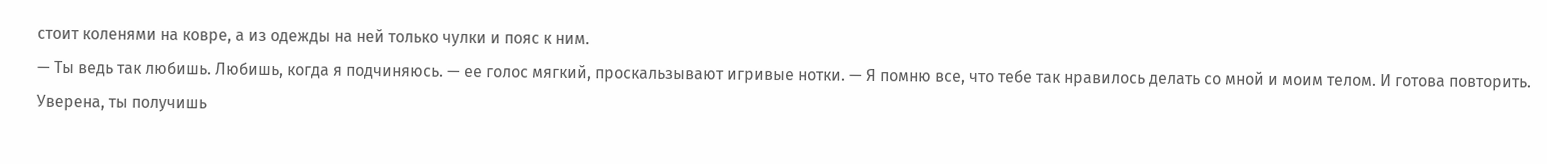стоит коленями на ковре, а из одежды на ней только чулки и пояс к ним.
— Ты ведь так любишь. Любишь, когда я подчиняюсь. — ее голос мягкий, проскальзывают игривые нотки. — Я помню все, что тебе так нравилось делать со мной и моим телом. И готова повторить. Уверена, ты получишь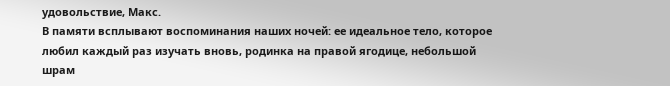удовольствие, Макс.
В памяти всплывают воспоминания наших ночей: ее идеальное тело, которое любил каждый раз изучать вновь, родинка на правой ягодице, небольшой шрам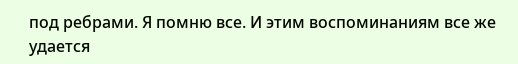под ребрами. Я помню все. И этим воспоминаниям все же удается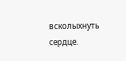всколыхнуть сердце.